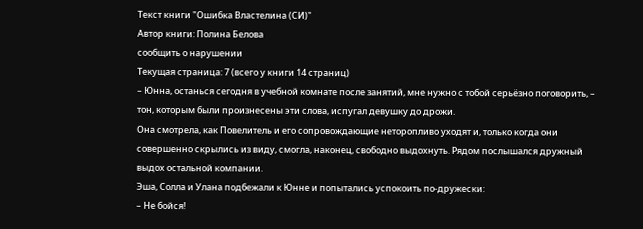Текст книги "Ошибка Властелина (СИ)"
Автор книги: Полина Белова
сообщить о нарушении
Текущая страница: 7 (всего у книги 14 страниц)
– Юнна, останься сегодня в учебной комнате после занятий, мне нужно с тобой серьёзно поговорить, – тон, которым были произнесены эти слова, испугал девушку до дрожи.
Она смотрела, как Повелитель и его сопровождающие неторопливо уходят и, только когда они совершенно скрылись из виду, смогла, наконец, свободно выдохнуть. Рядом послышался дружный выдох остальной компании.
Эша, Солла и Улана подбежали к Юнне и попытались успокоить по-дружески:
– Не бойся!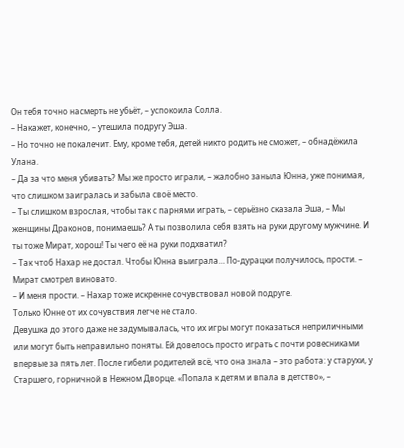Он тебя точно насмерть не убьёт, – успокоила Солла.
– Накажет, конечно, – утешила подругу Эша.
– Но точно не покалечит. Ему, кроме тебя, детей никто родить не сможет, – обнадёжила Улана.
– Да за что меня убивать? Мы же просто играли, – жалобно заныла Юнна, уже понимая, что слишком заигралась и забыла своё место.
– Ты слишком взрослая, чтобы так с парнями играть, – серьёзно сказала Эша, – Мы женщины Драконов, понимаешь? А ты позволила себя взять на руки другому мужчине. И ты тоже Мират, хорош! Ты чего её на руки подхватил?
– Так чтоб Нахар не достал. Чтобы Юнна выиграла… По-дурацки получилось, прости. – Мират смотрел виновато.
– И меня прости. – Нахар тоже искренне сочувствовал новой подруге.
Только Юнне от их сочувствия легче не стало.
Девушка до этого даже не задумывалась, что их игры могут показаться неприличными или могут быть неправильно поняты. Ей довелось просто играть с почти ровесниками впервые за пять лет. После гибели родителей всё, что она знала – это работа: у старухи, у Старшего, горничной в Нежном Дворце. «Попала к детям и впала в детство», –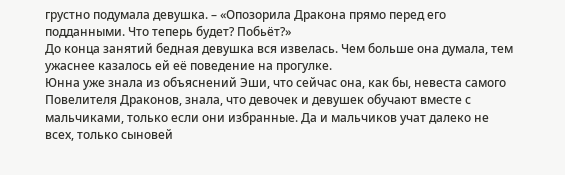грустно подумала девушка. – «Опозорила Дракона прямо перед его подданными. Что теперь будет? Побьёт?»
До конца занятий бедная девушка вся извелась. Чем больше она думала, тем ужаснее казалось ей её поведение на прогулке.
Юнна уже знала из объяснений Эши, что сейчас она, как бы, невеста самого Повелителя Драконов, знала, что девочек и девушек обучают вместе с мальчиками, только если они избранные. Да и мальчиков учат далеко не всех, только сыновей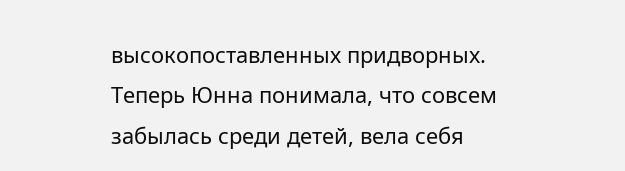высокопоставленных придворных.
Теперь Юнна понимала, что совсем забылась среди детей, вела себя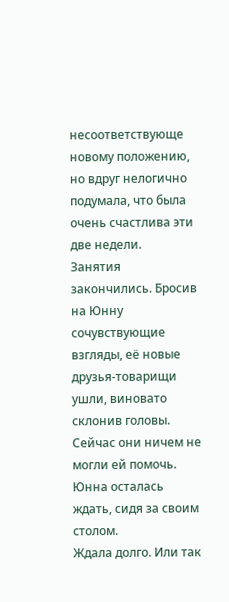несоответствующе новому положению, но вдруг нелогично подумала, что была очень счастлива эти две недели.
Занятия закончились. Бросив на Юнну сочувствующие взгляды, её новые друзья-товарищи ушли, виновато склонив головы. Сейчас они ничем не могли ей помочь. Юнна осталась ждать, сидя за своим столом.
Ждала долго. Или так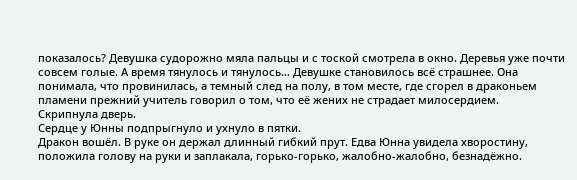показалось? Девушка судорожно мяла пальцы и с тоской смотрела в окно. Деревья уже почти совсем голые. А время тянулось и тянулось… Девушке становилось всё страшнее. Она понимала, что провинилась, а темный след на полу, в том месте, где сгорел в драконьем пламени прежний учитель говорил о том, что её жених не страдает милосердием.
Скрипнула дверь.
Сердце у Юнны подпрыгнуло и ухнуло в пятки.
Дракон вошёл. В руке он держал длинный гибкий прут. Едва Юнна увидела хворостину, положила голову на руки и заплакала, горько-горько, жалобно-жалобно, безнадёжно.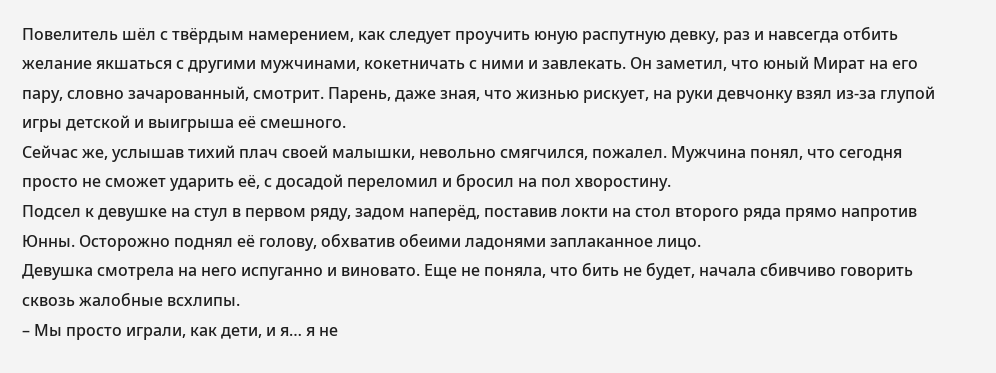Повелитель шёл с твёрдым намерением, как следует проучить юную распутную девку, раз и навсегда отбить желание якшаться с другими мужчинами, кокетничать с ними и завлекать. Он заметил, что юный Мират на его пару, словно зачарованный, смотрит. Парень, даже зная, что жизнью рискует, на руки девчонку взял из-за глупой игры детской и выигрыша её смешного.
Сейчас же, услышав тихий плач своей малышки, невольно смягчился, пожалел. Мужчина понял, что сегодня просто не сможет ударить её, с досадой переломил и бросил на пол хворостину.
Подсел к девушке на стул в первом ряду, задом наперёд, поставив локти на стол второго ряда прямо напротив Юнны. Осторожно поднял её голову, обхватив обеими ладонями заплаканное лицо.
Девушка смотрела на него испуганно и виновато. Еще не поняла, что бить не будет, начала сбивчиво говорить сквозь жалобные всхлипы.
– Мы просто играли, как дети, и я… я не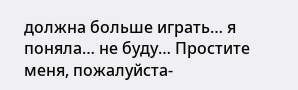должна больше играть… я поняла… не буду… Простите меня, пожалуйста-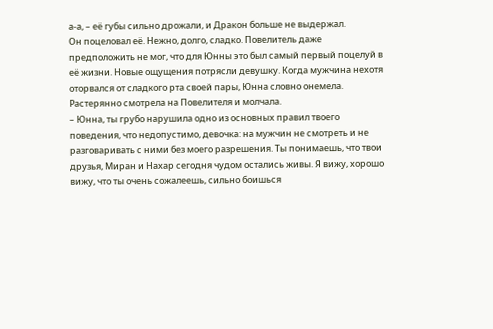а-а, – её губы сильно дрожали, и Дракон больше не выдержал.
Он поцеловал её. Нежно, долго, сладко. Повелитель даже предположить не мог, что для Юнны это был самый первый поцелуй в её жизни. Новые ощущения потрясли девушку. Когда мужчина нехотя оторвался от сладкого рта своей пары, Юнна словно онемела. Растерянно смотрела на Повелителя и молчала.
– Юнна, ты грубо нарушила одно из основных правил твоего поведения, что недопустимо, девочка: на мужчин не смотреть и не разговаривать с ними без моего разрешения. Ты понимаешь, что твои друзья, Миран и Нахар сегодня чудом остались живы. Я вижу, хорошо вижу, что ты очень сожалеешь, сильно боишься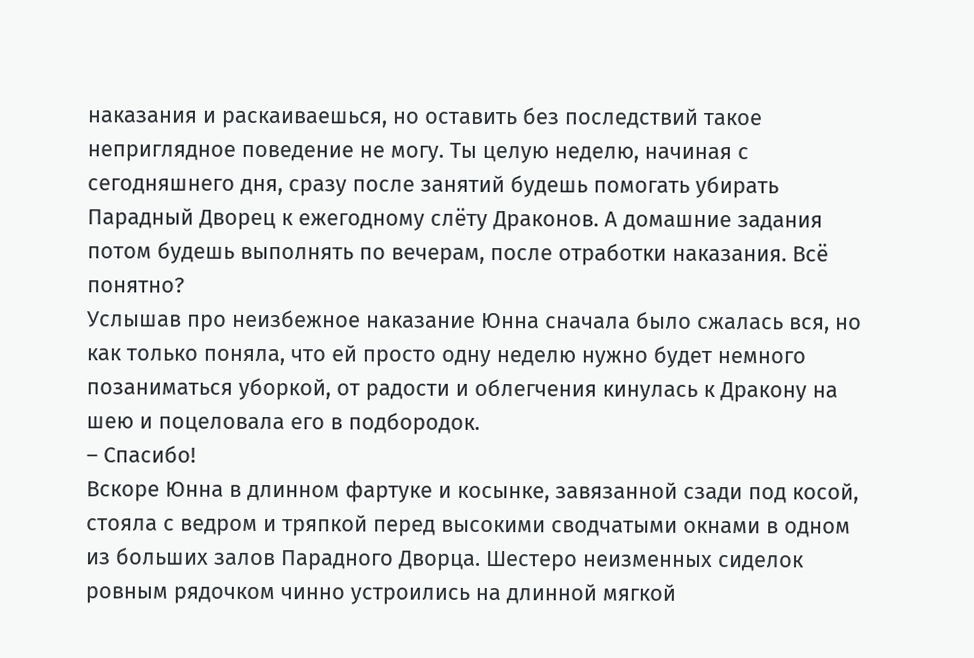наказания и раскаиваешься, но оставить без последствий такое неприглядное поведение не могу. Ты целую неделю, начиная с сегодняшнего дня, сразу после занятий будешь помогать убирать Парадный Дворец к ежегодному слёту Драконов. А домашние задания потом будешь выполнять по вечерам, после отработки наказания. Всё понятно?
Услышав про неизбежное наказание Юнна сначала было сжалась вся, но как только поняла, что ей просто одну неделю нужно будет немного позаниматься уборкой, от радости и облегчения кинулась к Дракону на шею и поцеловала его в подбородок.
– Спасибо!
Вскоре Юнна в длинном фартуке и косынке, завязанной сзади под косой, стояла с ведром и тряпкой перед высокими сводчатыми окнами в одном из больших залов Парадного Дворца. Шестеро неизменных сиделок ровным рядочком чинно устроились на длинной мягкой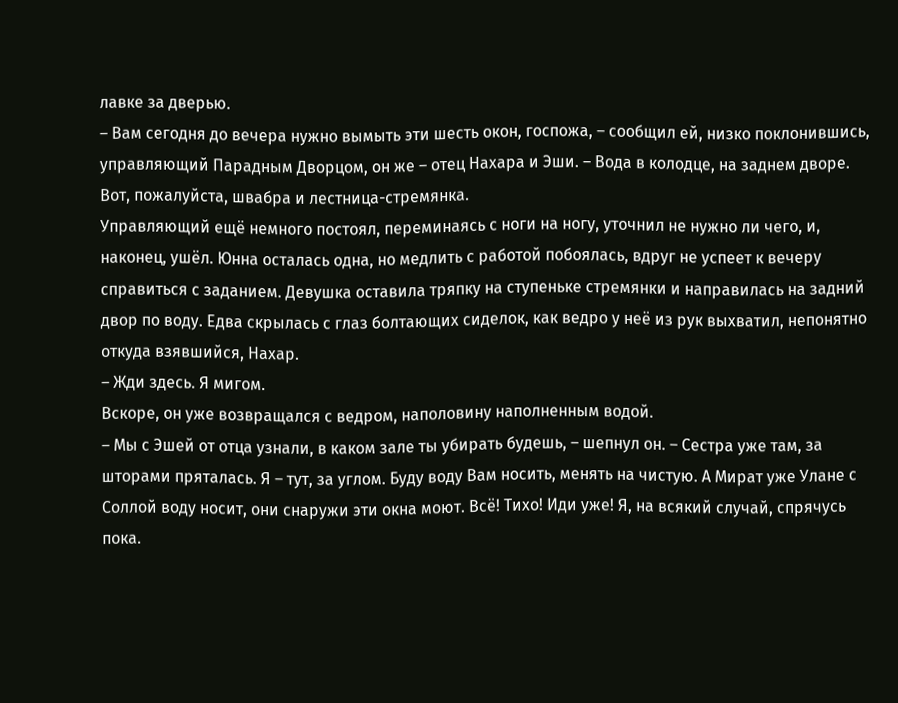лавке за дверью.
– Вам сегодня до вечера нужно вымыть эти шесть окон, госпожа, – сообщил ей, низко поклонившись, управляющий Парадным Дворцом, он же – отец Нахара и Эши. – Вода в колодце, на заднем дворе. Вот, пожалуйста, швабра и лестница-стремянка.
Управляющий ещё немного постоял, переминаясь с ноги на ногу, уточнил не нужно ли чего, и, наконец, ушёл. Юнна осталась одна, но медлить с работой побоялась, вдруг не успеет к вечеру справиться с заданием. Девушка оставила тряпку на ступеньке стремянки и направилась на задний двор по воду. Едва скрылась с глаз болтающих сиделок, как ведро у неё из рук выхватил, непонятно откуда взявшийся, Нахар.
– Жди здесь. Я мигом.
Вскоре, он уже возвращался с ведром, наполовину наполненным водой.
– Мы с Эшей от отца узнали, в каком зале ты убирать будешь, – шепнул он. – Сестра уже там, за шторами пряталась. Я – тут, за углом. Буду воду Вам носить, менять на чистую. А Мират уже Улане с Соллой воду носит, они снаружи эти окна моют. Всё! Тихо! Иди уже! Я, на всякий случай, спрячусь пока.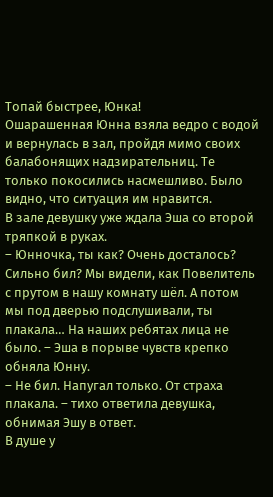Топай быстрее, Юнка!
Ошарашенная Юнна взяла ведро с водой и вернулась в зал, пройдя мимо своих балабонящих надзирательниц. Те только покосились насмешливо. Было видно, что ситуация им нравится.
В зале девушку уже ждала Эша со второй тряпкой в руках.
– Юнночка, ты как? Очень досталось? Сильно бил? Мы видели, как Повелитель с прутом в нашу комнату шёл. А потом мы под дверью подслушивали, ты плакала… На наших ребятах лица не было. – Эша в порыве чувств крепко обняла Юнну.
– Не бил. Напугал только. От страха плакала. – тихо ответила девушка, обнимая Эшу в ответ.
В душе у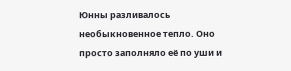Юнны разливалось необыкновенное тепло. Оно просто заполняло её по уши и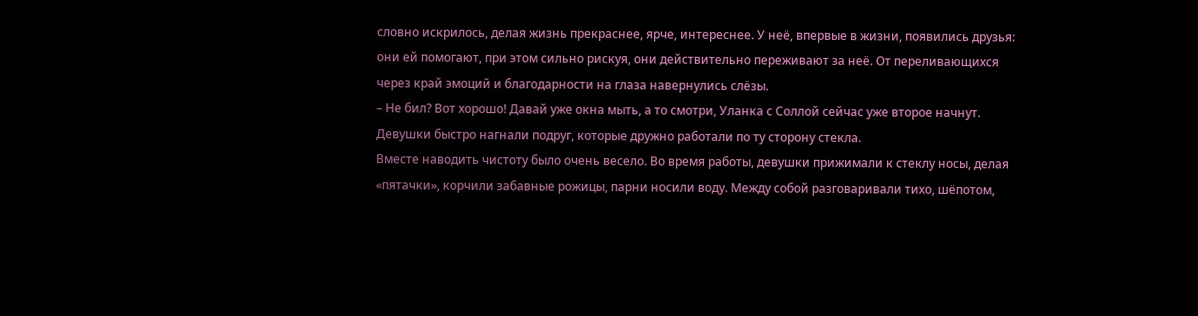словно искрилось, делая жизнь прекраснее, ярче, интереснее. У неё, впервые в жизни, появились друзья: они ей помогают, при этом сильно рискуя, они действительно переживают за неё. От переливающихся через край эмоций и благодарности на глаза навернулись слёзы.
– Не бил? Вот хорошо! Давай уже окна мыть, а то смотри, Уланка с Соллой сейчас уже второе начнут.
Девушки быстро нагнали подруг, которые дружно работали по ту сторону стекла.
Вместе наводить чистоту было очень весело. Во время работы, девушки прижимали к стеклу носы, делая «пятачки», корчили забавные рожицы, парни носили воду. Между собой разговаривали тихо, шёпотом,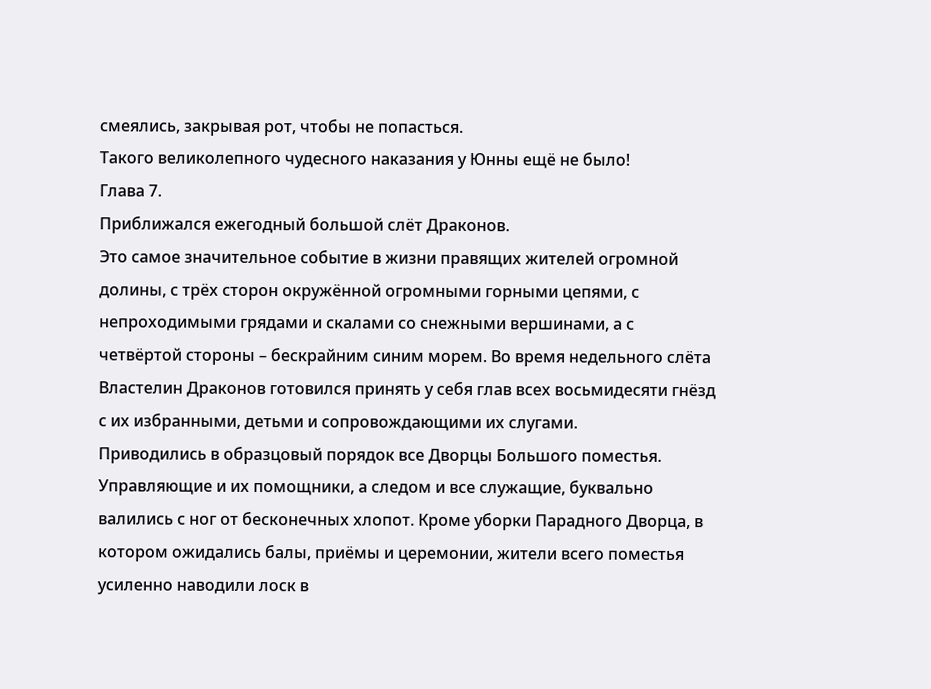смеялись, закрывая рот, чтобы не попасться.
Такого великолепного чудесного наказания у Юнны ещё не было!
Глава 7.
Приближался ежегодный большой слёт Драконов.
Это самое значительное событие в жизни правящих жителей огромной долины, с трёх сторон окружённой огромными горными цепями, с непроходимыми грядами и скалами со снежными вершинами, а с четвёртой стороны – бескрайним синим морем. Во время недельного слёта Властелин Драконов готовился принять у себя глав всех восьмидесяти гнёзд с их избранными, детьми и сопровождающими их слугами.
Приводились в образцовый порядок все Дворцы Большого поместья. Управляющие и их помощники, а следом и все служащие, буквально валились с ног от бесконечных хлопот. Кроме уборки Парадного Дворца, в котором ожидались балы, приёмы и церемонии, жители всего поместья усиленно наводили лоск в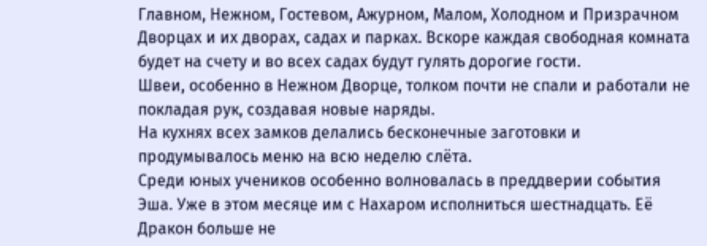Главном, Нежном, Гостевом, Ажурном, Малом, Холодном и Призрачном Дворцах и их дворах, садах и парках. Вскоре каждая свободная комната будет на счету и во всех садах будут гулять дорогие гости.
Швеи, особенно в Нежном Дворце, толком почти не спали и работали не покладая рук, создавая новые наряды.
На кухнях всех замков делались бесконечные заготовки и продумывалось меню на всю неделю слёта.
Среди юных учеников особенно волновалась в преддверии события Эша. Уже в этом месяце им с Нахаром исполниться шестнадцать. Её Дракон больше не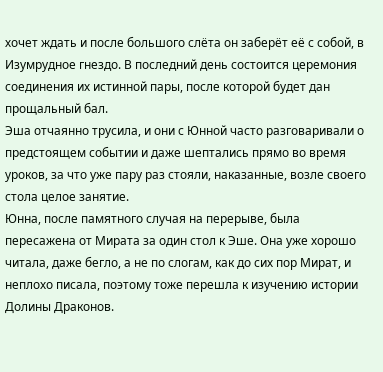хочет ждать и после большого слёта он заберёт её с собой, в Изумрудное гнездо. В последний день состоится церемония соединения их истинной пары, после которой будет дан прощальный бал.
Эша отчаянно трусила, и они с Юнной часто разговаривали о предстоящем событии и даже шептались прямо во время уроков, за что уже пару раз стояли, наказанные, возле своего стола целое занятие.
Юнна, после памятного случая на перерыве, была пересажена от Мирата за один стол к Эше. Она уже хорошо читала, даже бегло, а не по слогам, как до сих пор Мират, и неплохо писала, поэтому тоже перешла к изучению истории Долины Драконов.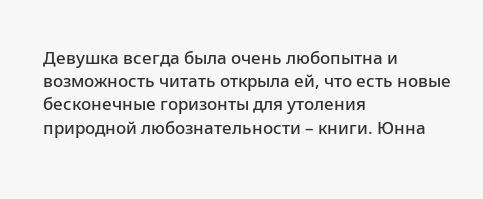Девушка всегда была очень любопытна и возможность читать открыла ей, что есть новые бесконечные горизонты для утоления природной любознательности – книги. Юнна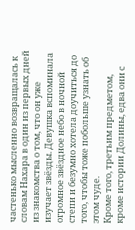частенько мысленно возвращалась к словам Нахара в один из первых дней из знакомства о том, что он уже изучает звёзды. Девушка вспоминала огромное звёздное небо в ночной степи и безумно хотела доучиться до того, чтобы тоже побольше узнать об этом чуде.
Кроме того, третьим предметом, кроме истории Долины, едва они с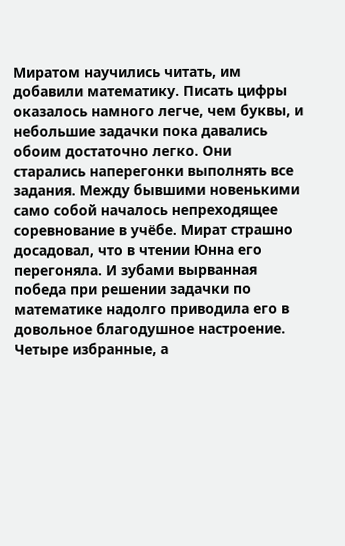Миратом научились читать, им добавили математику. Писать цифры оказалось намного легче, чем буквы, и небольшие задачки пока давались обоим достаточно легко. Они старались наперегонки выполнять все задания. Между бывшими новенькими само собой началось непреходящее соревнование в учёбе. Мират страшно досадовал, что в чтении Юнна его перегоняла. И зубами вырванная победа при решении задачки по математике надолго приводила его в довольное благодушное настроение.
Четыре избранные, а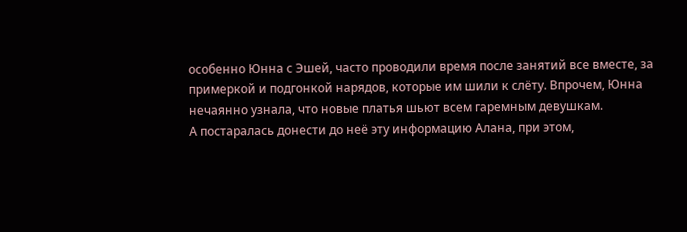особенно Юнна с Эшей, часто проводили время после занятий все вместе, за примеркой и подгонкой нарядов, которые им шили к слёту. Впрочем, Юнна нечаянно узнала, что новые платья шьют всем гаремным девушкам.
А постаралась донести до неё эту информацию Алана, при этом,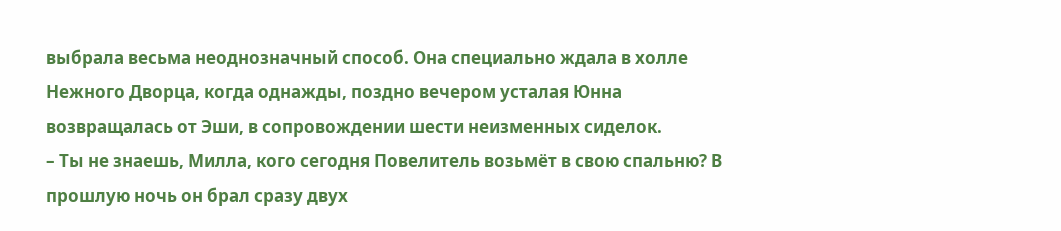выбрала весьма неоднозначный способ. Она специально ждала в холле Нежного Дворца, когда однажды, поздно вечером усталая Юнна возвращалась от Эши, в сопровождении шести неизменных сиделок.
– Ты не знаешь, Милла, кого сегодня Повелитель возьмёт в свою спальню? В прошлую ночь он брал сразу двух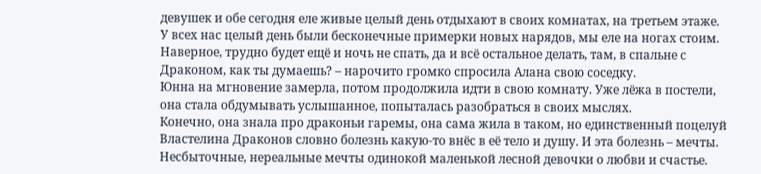девушек и обе сегодня еле живые целый день отдыхают в своих комнатах, на третьем этаже. У всех нас целый день были бесконечные примерки новых нарядов, мы еле на ногах стоим. Наверное, трудно будет ещё и ночь не спать, да и всё остальное делать, там, в спальне с Драконом, как ты думаешь? – нарочито громко спросила Алана свою соседку.
Юнна на мгновение замерла, потом продолжила идти в свою комнату. Уже лёжа в постели, она стала обдумывать услышанное, попыталась разобраться в своих мыслях.
Конечно, она знала про драконьи гаремы, она сама жила в таком, но единственный поцелуй Властелина Драконов словно болезнь какую-то внёс в её тело и душу. И эта болезнь – мечты. Несбыточные, нереальные мечты одинокой маленькой лесной девочки о любви и счастье.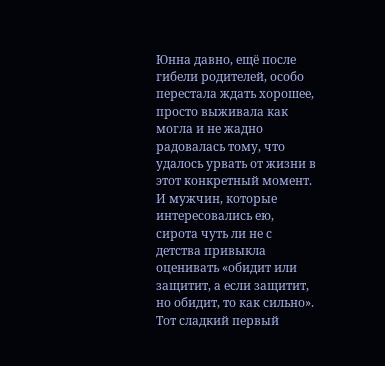Юнна давно, ещё после гибели родителей, особо перестала ждать хорошее, просто выживала как могла и не жадно радовалась тому, что удалось урвать от жизни в этот конкретный момент. И мужчин, которые интересовались ею, сирота чуть ли не с детства привыкла оценивать «обидит или защитит, а если защитит, но обидит, то как сильно».
Тот сладкий первый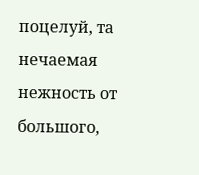поцелуй, та нечаемая нежность от большого,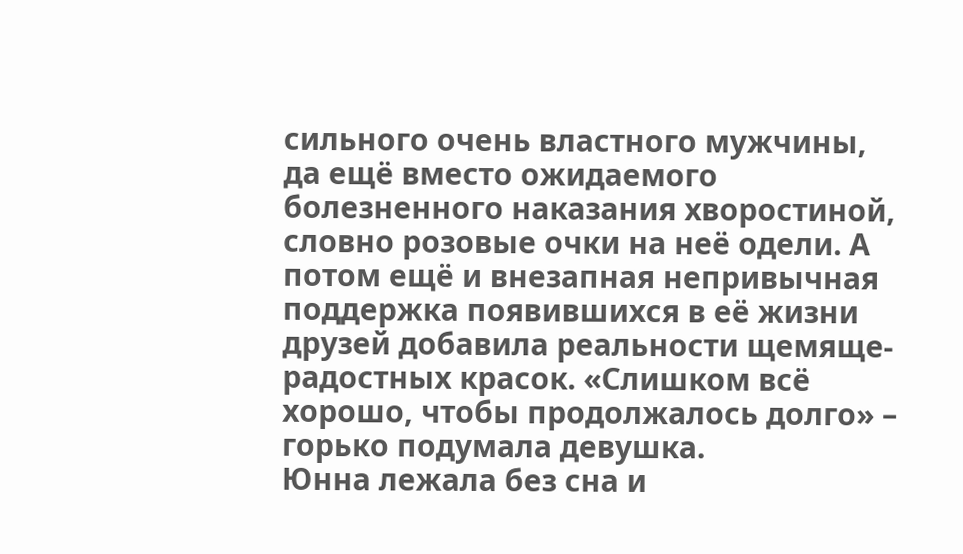сильного очень властного мужчины, да ещё вместо ожидаемого болезненного наказания хворостиной, словно розовые очки на неё одели. А потом ещё и внезапная непривычная поддержка появившихся в её жизни друзей добавила реальности щемяще-радостных красок. «Слишком всё хорошо, чтобы продолжалось долго» – горько подумала девушка.
Юнна лежала без сна и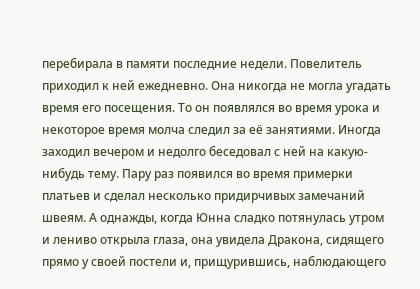перебирала в памяти последние недели. Повелитель приходил к ней ежедневно. Она никогда не могла угадать время его посещения. То он появлялся во время урока и некоторое время молча следил за её занятиями. Иногда заходил вечером и недолго беседовал с ней на какую-нибудь тему. Пару раз появился во время примерки платьев и сделал несколько придирчивых замечаний швеям. А однажды, когда Юнна сладко потянулась утром и лениво открыла глаза, она увидела Дракона, сидящего прямо у своей постели и, прищурившись, наблюдающего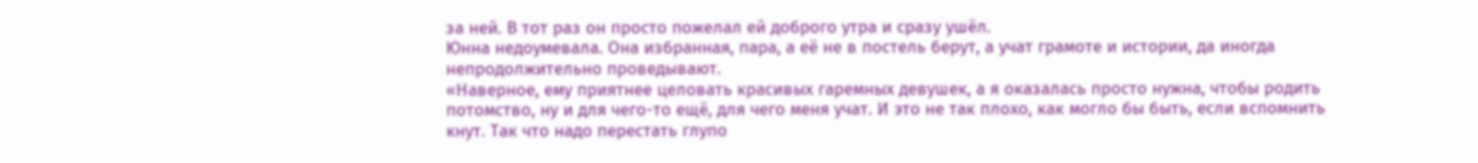за ней. В тот раз он просто пожелал ей доброго утра и сразу ушёл.
Юнна недоумевала. Она избранная, пара, а её не в постель берут, а учат грамоте и истории, да иногда непродолжительно проведывают.
«Наверное, ему приятнее целовать красивых гаремных девушек, а я оказалась просто нужна, чтобы родить потомство, ну и для чего-то ещё, для чего меня учат. И это не так плохо, как могло бы быть, если вспомнить кнут. Так что надо перестать глупо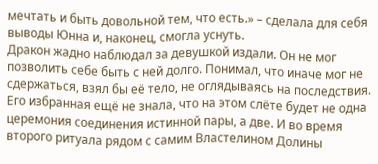мечтать и быть довольной тем, что есть.» – сделала для себя выводы Юнна и, наконец, смогла уснуть.
Дракон жадно наблюдал за девушкой издали. Он не мог позволить себе быть с ней долго. Понимал, что иначе мог не сдержаться, взял бы её тело, не оглядываясь на последствия. Его избранная ещё не знала, что на этом слёте будет не одна церемония соединения истинной пары, а две. И во время второго ритуала рядом с самим Властелином Долины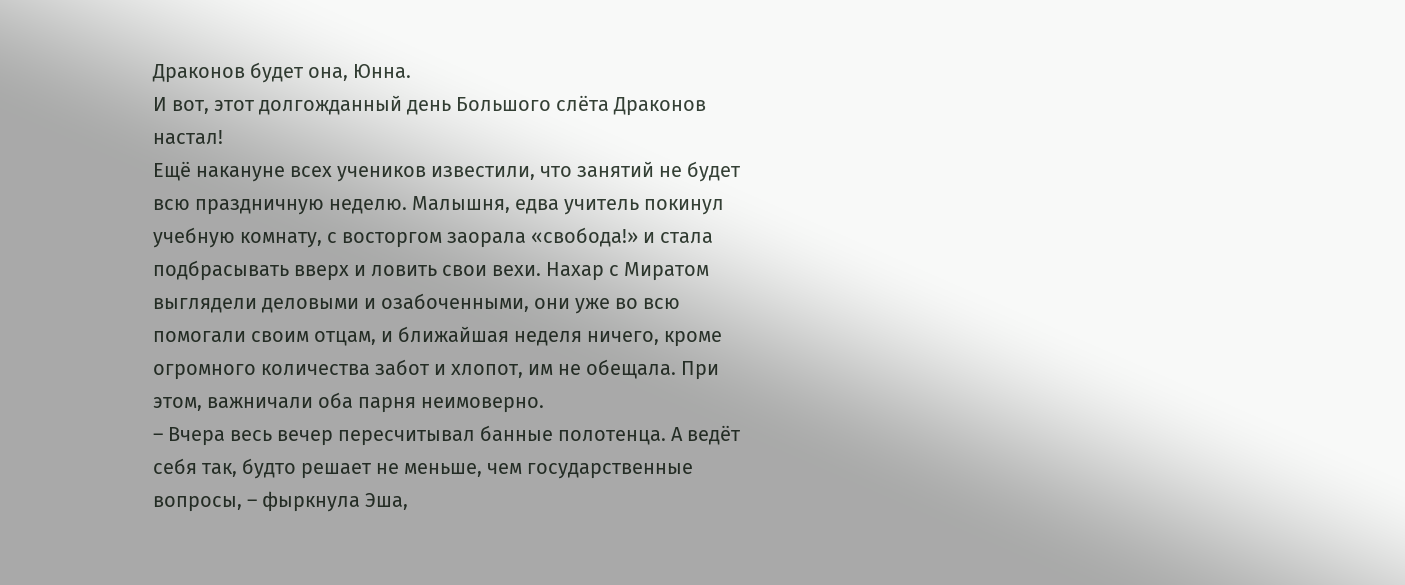Драконов будет она, Юнна.
И вот, этот долгожданный день Большого слёта Драконов настал!
Ещё накануне всех учеников известили, что занятий не будет всю праздничную неделю. Малышня, едва учитель покинул учебную комнату, с восторгом заорала «свобода!» и стала подбрасывать вверх и ловить свои вехи. Нахар с Миратом выглядели деловыми и озабоченными, они уже во всю помогали своим отцам, и ближайшая неделя ничего, кроме огромного количества забот и хлопот, им не обещала. При этом, важничали оба парня неимоверно.
– Вчера весь вечер пересчитывал банные полотенца. А ведёт себя так, будто решает не меньше, чем государственные вопросы, – фыркнула Эша,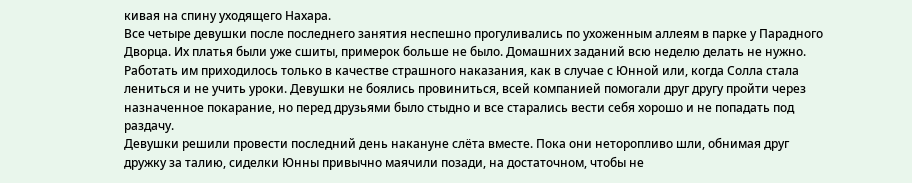кивая на спину уходящего Нахара.
Все четыре девушки после последнего занятия неспешно прогуливались по ухоженным аллеям в парке у Парадного Дворца. Их платья были уже сшиты, примерок больше не было. Домашних заданий всю неделю делать не нужно. Работать им приходилось только в качестве страшного наказания, как в случае с Юнной или, когда Солла стала лениться и не учить уроки. Девушки не боялись провиниться, всей компанией помогали друг другу пройти через назначенное покарание, но перед друзьями было стыдно и все старались вести себя хорошо и не попадать под раздачу.
Девушки решили провести последний день накануне слёта вместе. Пока они неторопливо шли, обнимая друг дружку за талию, сиделки Юнны привычно маячили позади, на достаточном, чтобы не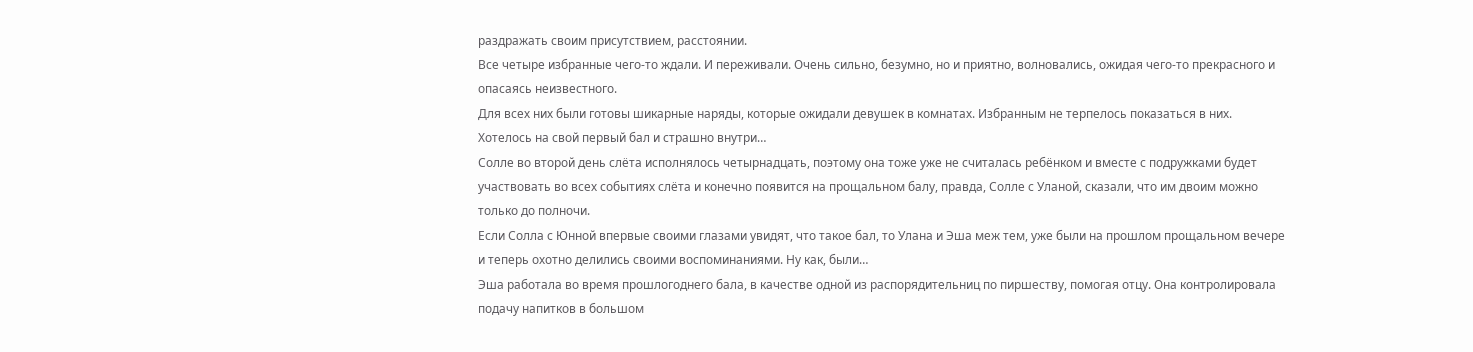раздражать своим присутствием, расстоянии.
Все четыре избранные чего-то ждали. И переживали. Очень сильно, безумно, но и приятно, волновались, ожидая чего-то прекрасного и опасаясь неизвестного.
Для всех них были готовы шикарные наряды, которые ожидали девушек в комнатах. Избранным не терпелось показаться в них. Хотелось на свой первый бал и страшно внутри…
Солле во второй день слёта исполнялось четырнадцать, поэтому она тоже уже не считалась ребёнком и вместе с подружками будет участвовать во всех событиях слёта и конечно появится на прощальном балу, правда, Солле с Уланой, сказали, что им двоим можно только до полночи.
Если Солла с Юнной впервые своими глазами увидят, что такое бал, то Улана и Эша меж тем, уже были на прошлом прощальном вечере и теперь охотно делились своими воспоминаниями. Ну как, были…
Эша работала во время прошлогоднего бала, в качестве одной из распорядительниц по пиршеству, помогая отцу. Она контролировала подачу напитков в большом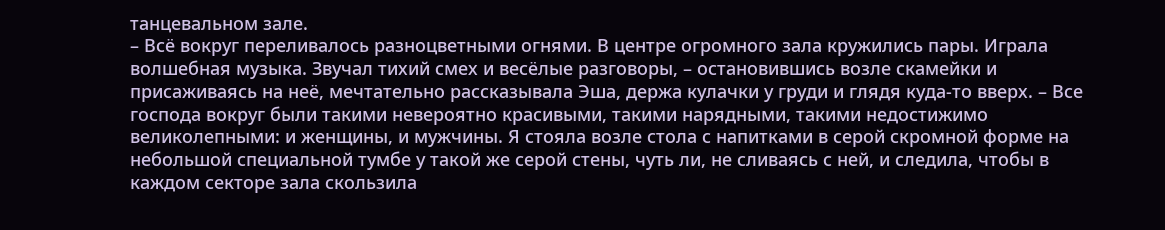танцевальном зале.
– Всё вокруг переливалось разноцветными огнями. В центре огромного зала кружились пары. Играла волшебная музыка. Звучал тихий смех и весёлые разговоры, – остановившись возле скамейки и присаживаясь на неё, мечтательно рассказывала Эша, держа кулачки у груди и глядя куда-то вверх. – Все господа вокруг были такими невероятно красивыми, такими нарядными, такими недостижимо великолепными: и женщины, и мужчины. Я стояла возле стола с напитками в серой скромной форме на небольшой специальной тумбе у такой же серой стены, чуть ли, не сливаясь с ней, и следила, чтобы в каждом секторе зала скользила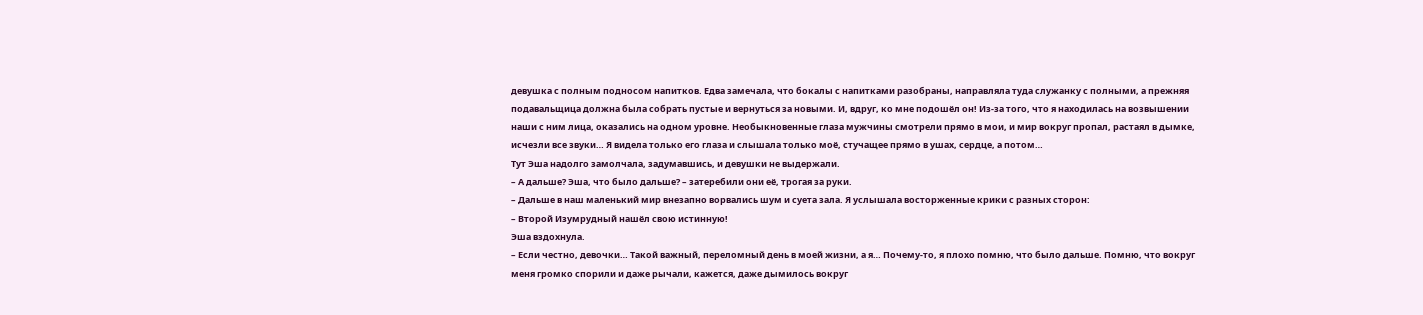девушка с полным подносом напитков. Едва замечала, что бокалы с напитками разобраны, направляла туда служанку с полными, а прежняя подавальщица должна была собрать пустые и вернуться за новыми. И, вдруг, ко мне подошёл он! Из-за того, что я находилась на возвышении наши с ним лица, оказались на одном уровне. Необыкновенные глаза мужчины смотрели прямо в мои, и мир вокруг пропал, растаял в дымке, исчезли все звуки… Я видела только его глаза и слышала только моё, стучащее прямо в ушах, сердце, а потом…
Тут Эша надолго замолчала, задумавшись, и девушки не выдержали.
– А дальше? Эша, что было дальше? – затеребили они её, трогая за руки.
– Дальше в наш маленький мир внезапно ворвались шум и суета зала. Я услышала восторженные крики с разных сторон:
– Второй Изумрудный нашёл свою истинную!
Эша вздохнула.
– Если честно, девочки… Такой важный, переломный день в моей жизни, а я… Почему-то, я плохо помню, что было дальше. Помню, что вокруг меня громко спорили и даже рычали, кажется, даже дымилось вокруг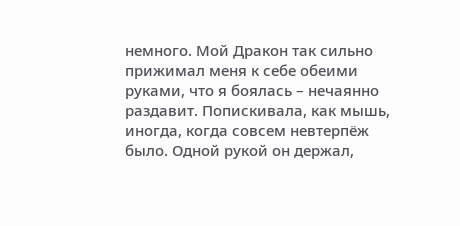немного. Мой Дракон так сильно прижимал меня к себе обеими руками, что я боялась – нечаянно раздавит. Попискивала, как мышь, иногда, когда совсем невтерпёж было. Одной рукой он держал,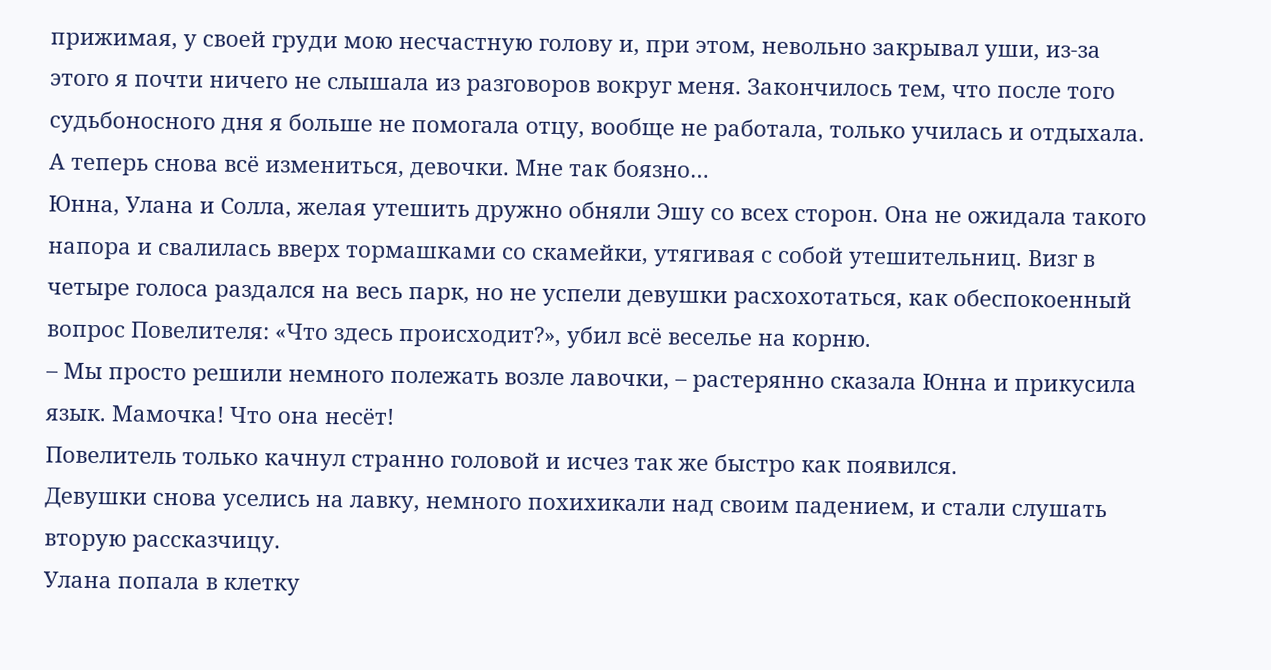прижимая, у своей груди мою несчастную голову и, при этом, невольно закрывал уши, из-за этого я почти ничего не слышала из разговоров вокруг меня. Закончилось тем, что после того судьбоносного дня я больше не помогала отцу, вообще не работала, только училась и отдыхала. А теперь снова всё измениться, девочки. Мне так боязно…
Юнна, Улана и Солла, желая утешить дружно обняли Эшу со всех сторон. Она не ожидала такого напора и свалилась вверх тормашками со скамейки, утягивая с собой утешительниц. Визг в четыре голоса раздался на весь парк, но не успели девушки расхохотаться, как обеспокоенный вопрос Повелителя: «Что здесь происходит?», убил всё веселье на корню.
– Мы просто решили немного полежать возле лавочки, – растерянно сказала Юнна и прикусила язык. Мамочка! Что она несёт!
Повелитель только качнул странно головой и исчез так же быстро как появился.
Девушки снова уселись на лавку, немного похихикали над своим падением, и стали слушать вторую рассказчицу.
Улана попала в клетку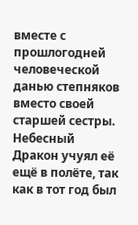вместе с прошлогодней человеческой данью степняков вместо своей старшей сестры. Небесный Дракон учуял её ещё в полёте, так как в тот год был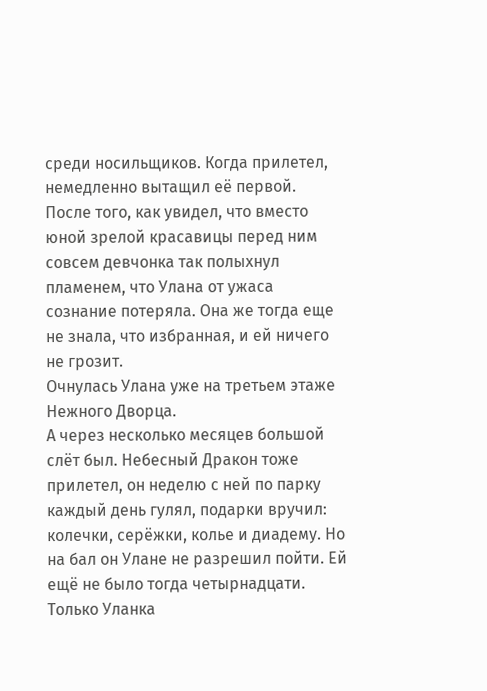среди носильщиков. Когда прилетел, немедленно вытащил её первой. После того, как увидел, что вместо юной зрелой красавицы перед ним совсем девчонка так полыхнул пламенем, что Улана от ужаса сознание потеряла. Она же тогда еще не знала, что избранная, и ей ничего не грозит.
Очнулась Улана уже на третьем этаже Нежного Дворца.
А через несколько месяцев большой слёт был. Небесный Дракон тоже прилетел, он неделю с ней по парку каждый день гулял, подарки вручил: колечки, серёжки, колье и диадему. Но на бал он Улане не разрешил пойти. Ей ещё не было тогда четырнадцати. Только Уланка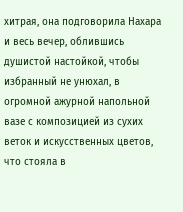хитрая, она подговорила Нахара и весь вечер, облившись душистой настойкой, чтобы избранный не унюхал, в огромной ажурной напольной вазе с композицией из сухих веток и искусственных цветов, что стояла в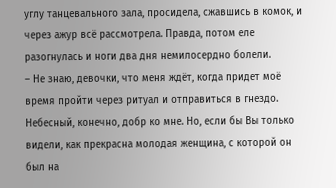углу танцевального зала, просидела, сжавшись в комок, и через ажур всё рассмотрела. Правда, потом еле разогнулась и ноги два дня немилосердно болели.
– Не знаю, девочки, что меня ждёт, когда придет моё время пройти через ритуал и отправиться в гнездо. Небесный, конечно, добр ко мне. Но, если бы Вы только видели, как прекрасна молодая женщина, с которой он был на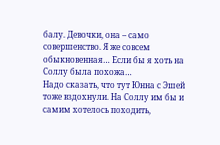балу. Девочки, она – само совершенство. Я же совсем обыкновенная… Если бы я хоть на Соллу была похожа…
Надо сказать, что тут Юнна с Эшей тоже вздохнули. На Соллу им бы и самим хотелось походить,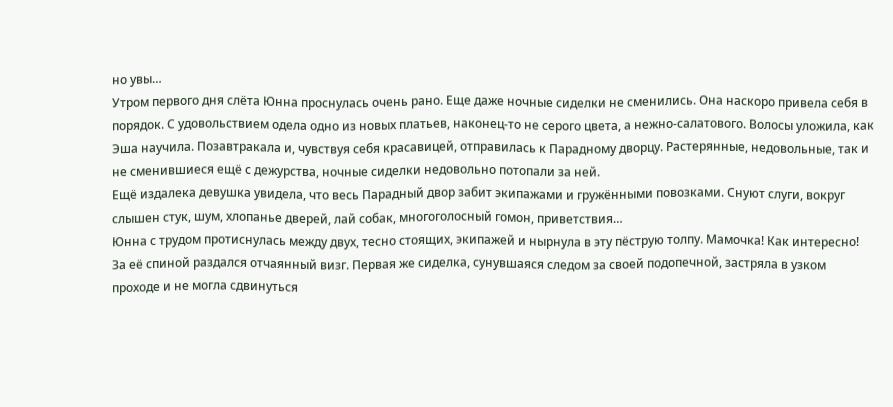но увы…
Утром первого дня слёта Юнна проснулась очень рано. Еще даже ночные сиделки не сменились. Она наскоро привела себя в порядок. С удовольствием одела одно из новых платьев, наконец-то не серого цвета, а нежно-салатового. Волосы уложила, как Эша научила. Позавтракала и, чувствуя себя красавицей, отправилась к Парадному дворцу. Растерянные, недовольные, так и не сменившиеся ещё с дежурства, ночные сиделки недовольно потопали за ней.
Ещё издалека девушка увидела, что весь Парадный двор забит экипажами и гружёнными повозками. Снуют слуги, вокруг слышен стук, шум, хлопанье дверей, лай собак, многоголосный гомон, приветствия…
Юнна с трудом протиснулась между двух, тесно стоящих, экипажей и нырнула в эту пёструю толпу. Мамочка! Как интересно!
За её спиной раздался отчаянный визг. Первая же сиделка, сунувшаяся следом за своей подопечной, застряла в узком проходе и не могла сдвинуться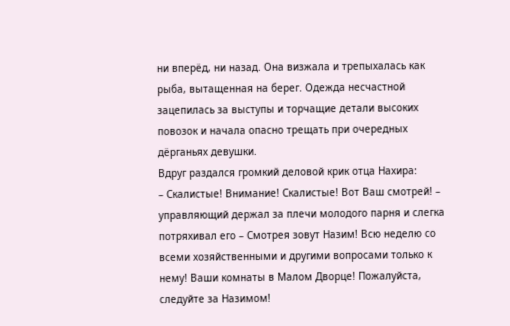ни вперёд, ни назад. Она визжала и трепыхалась как рыба, вытащенная на берег. Одежда несчастной зацепилась за выступы и торчащие детали высоких повозок и начала опасно трещать при очередных дёрганьях девушки.
Вдруг раздался громкий деловой крик отца Нахира:
– Скалистые! Внимание! Скалистые! Вот Ваш смотрей! – управляющий держал за плечи молодого парня и слегка потряхивал его – Смотрея зовут Назим! Всю неделю со всеми хозяйственными и другими вопросами только к нему! Ваши комнаты в Малом Дворце! Пожалуйста, следуйте за Назимом!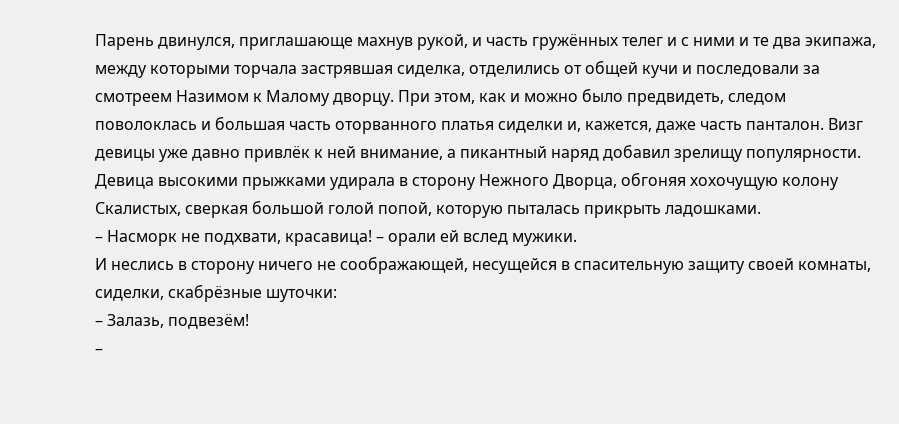Парень двинулся, приглашающе махнув рукой, и часть гружённых телег и с ними и те два экипажа, между которыми торчала застрявшая сиделка, отделились от общей кучи и последовали за смотреем Назимом к Малому дворцу. При этом, как и можно было предвидеть, следом поволоклась и большая часть оторванного платья сиделки и, кажется, даже часть панталон. Визг девицы уже давно привлёк к ней внимание, а пикантный наряд добавил зрелищу популярности. Девица высокими прыжками удирала в сторону Нежного Дворца, обгоняя хохочущую колону Скалистых, сверкая большой голой попой, которую пыталась прикрыть ладошками.
– Насморк не подхвати, красавица! – орали ей вслед мужики.
И неслись в сторону ничего не соображающей, несущейся в спасительную защиту своей комнаты, сиделки, скабрёзные шуточки:
– Залазь, подвезём!
–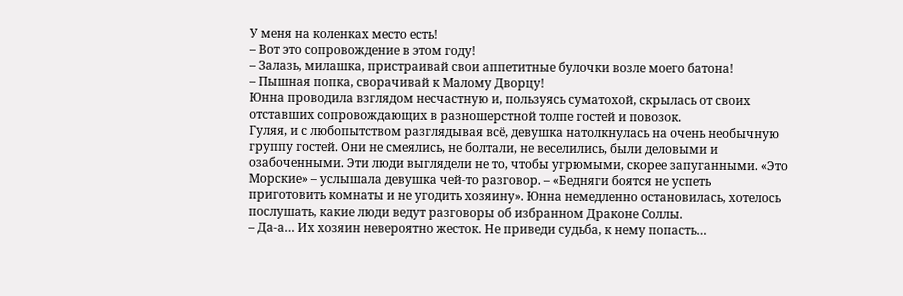У меня на коленках место есть!
– Вот это сопровождение в этом году!
– Залазь, милашка, пристраивай свои аппетитные булочки возле моего батона!
– Пышная попка, сворачивай к Малому Дворцу!
Юнна проводила взглядом несчастную и, пользуясь суматохой, скрылась от своих отставших сопровождающих в разношерстной толпе гостей и повозок.
Гуляя, и с любопытством разглядывая всё, девушка натолкнулась на очень необычную группу гостей. Они не смеялись, не болтали, не веселились, были деловыми и озабоченными. Эти люди выглядели не то, чтобы угрюмыми, скорее запуганными. «Это Морские» – услышала девушка чей-то разговор. – «Бедняги боятся не успеть приготовить комнаты и не угодить хозяину». Юнна немедленно остановилась, хотелось послушать, какие люди ведут разговоры об избранном Драконе Соллы.
– Да-а… Их хозяин невероятно жесток. Не приведи судьба, к нему попасть…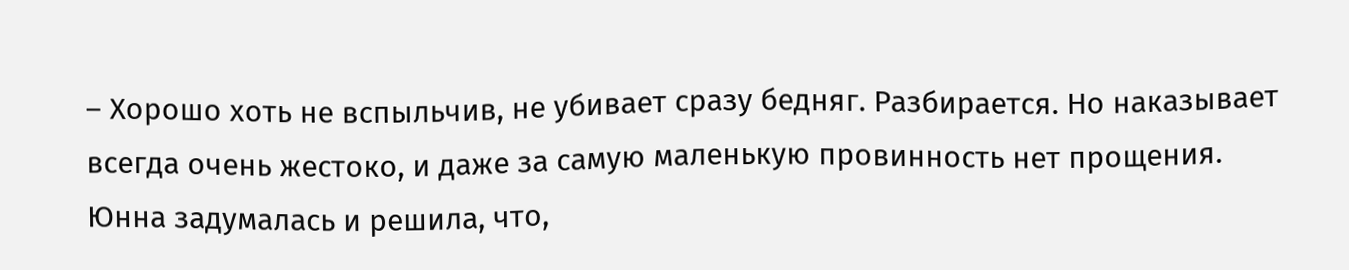– Хорошо хоть не вспыльчив, не убивает сразу бедняг. Разбирается. Но наказывает всегда очень жестоко, и даже за самую маленькую провинность нет прощения.
Юнна задумалась и решила, что,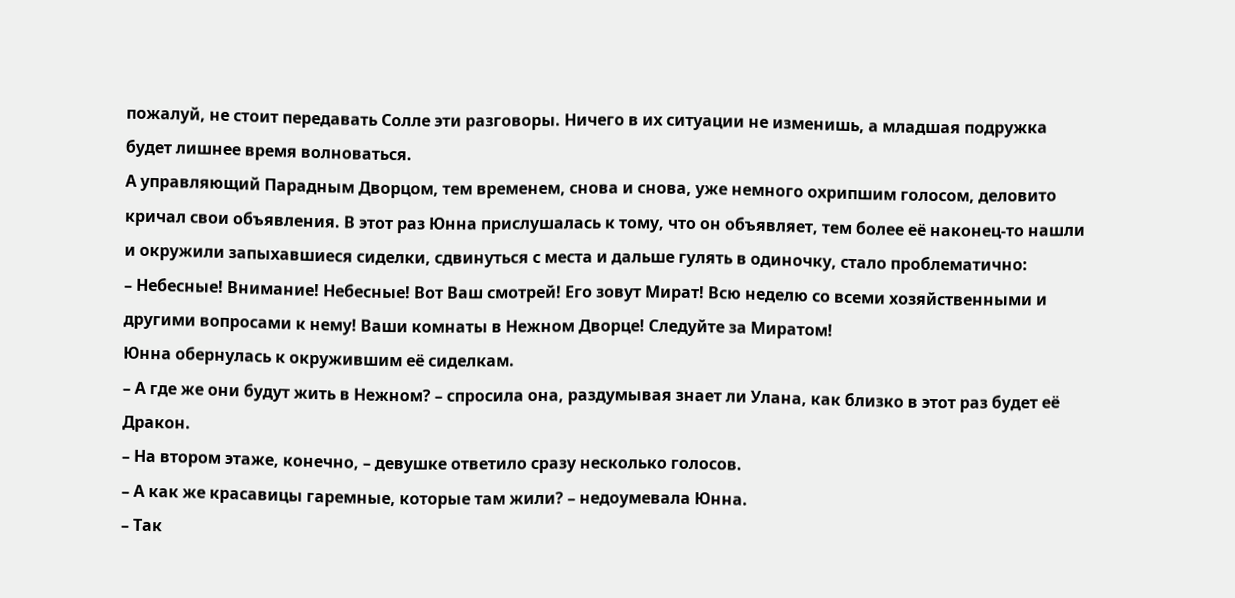пожалуй, не стоит передавать Солле эти разговоры. Ничего в их ситуации не изменишь, а младшая подружка будет лишнее время волноваться.
А управляющий Парадным Дворцом, тем временем, снова и снова, уже немного охрипшим голосом, деловито кричал свои объявления. В этот раз Юнна прислушалась к тому, что он объявляет, тем более её наконец-то нашли и окружили запыхавшиеся сиделки, сдвинуться с места и дальше гулять в одиночку, стало проблематично:
– Небесные! Внимание! Небесные! Вот Ваш смотрей! Его зовут Мират! Всю неделю со всеми хозяйственными и другими вопросами к нему! Ваши комнаты в Нежном Дворце! Следуйте за Миратом!
Юнна обернулась к окружившим её сиделкам.
– А где же они будут жить в Нежном? – спросила она, раздумывая знает ли Улана, как близко в этот раз будет её Дракон.
– На втором этаже, конечно, – девушке ответило сразу несколько голосов.
– А как же красавицы гаремные, которые там жили? – недоумевала Юнна.
– Так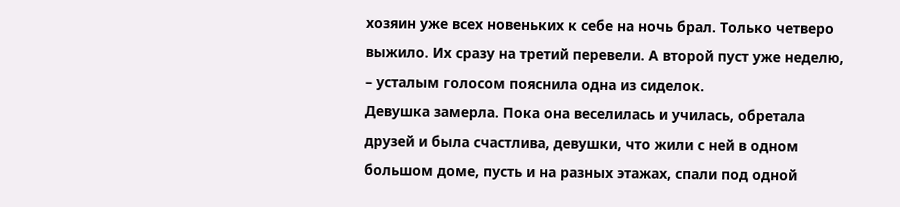хозяин уже всех новеньких к себе на ночь брал. Только четверо выжило. Их сразу на третий перевели. А второй пуст уже неделю, – усталым голосом пояснила одна из сиделок.
Девушка замерла. Пока она веселилась и училась, обретала друзей и была счастлива, девушки, что жили с ней в одном большом доме, пусть и на разных этажах, спали под одной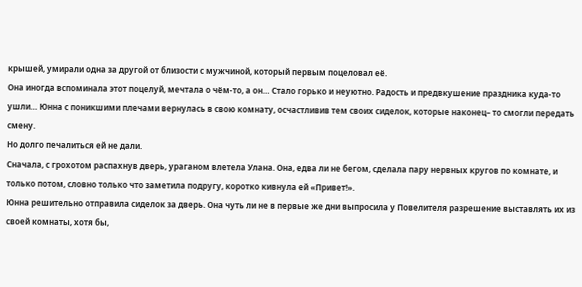крышей, умирали одна за другой от близости с мужчиной, который первым поцеловал её.
Она иногда вспоминала этот поцелуй, мечтала о чём-то, а он… Стало горько и неуютно. Радость и предвкушение праздника куда-то ушли… Юнна с поникшими плечами вернулась в свою комнату, осчастливив тем своих сиделок, которые наконец– то смогли передать смену.
Но долго печалиться ей не дали.
Сначала, с грохотом распахнув дверь, ураганом влетела Улана. Она, едва ли не бегом, сделала пару нервных кругов по комнате, и только потом, словно только что заметила подругу, коротко кивнула ей «Привет!».
Юнна решительно отправила сиделок за дверь. Она чуть ли не в первые же дни выпросила у Повелителя разрешение выставлять их из своей комнаты, хотя бы,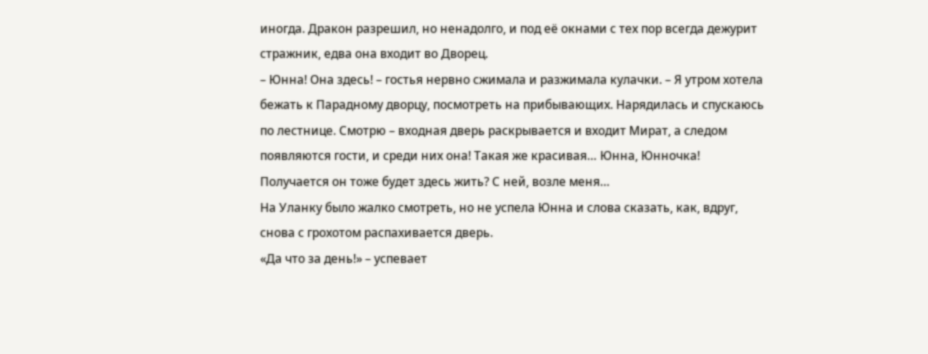иногда. Дракон разрешил, но ненадолго, и под её окнами с тех пор всегда дежурит стражник, едва она входит во Дворец.
– Юнна! Она здесь! – гостья нервно сжимала и разжимала кулачки. – Я утром хотела бежать к Парадному дворцу, посмотреть на прибывающих. Нарядилась и спускаюсь по лестнице. Смотрю – входная дверь раскрывается и входит Мират, а следом появляются гости, и среди них она! Такая же красивая… Юнна, Юнночка! Получается он тоже будет здесь жить? С ней, возле меня…
На Уланку было жалко смотреть, но не успела Юнна и слова сказать, как, вдруг, снова с грохотом распахивается дверь.
«Да что за день!» – успевает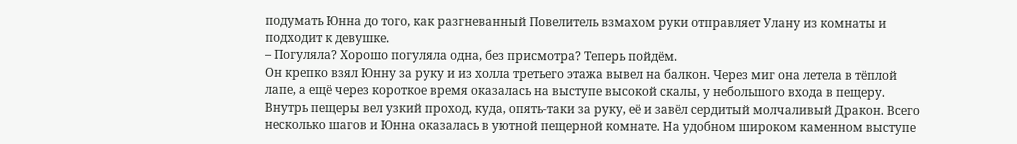подумать Юнна до того, как разгневанный Повелитель взмахом руки отправляет Улану из комнаты и подходит к девушке.
– Погуляла? Хорошо погуляла одна, без присмотра? Теперь пойдём.
Он крепко взял Юнну за руку и из холла третьего этажа вывел на балкон. Через миг она летела в тёплой лапе, а ещё через короткое время оказалась на выступе высокой скалы, у небольшого входа в пещеру.
Внутрь пещеры вел узкий проход, куда, опять-таки за руку, её и завёл сердитый молчаливый Дракон. Всего несколько шагов и Юнна оказалась в уютной пещерной комнате. На удобном широком каменном выступе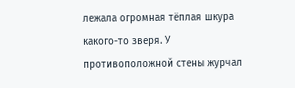лежала огромная тёплая шкура какого-то зверя. У противоположной стены журчал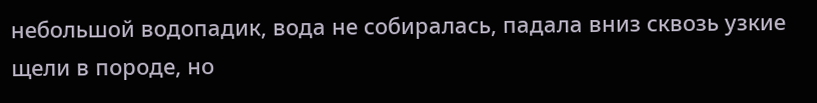небольшой водопадик, вода не собиралась, падала вниз сквозь узкие щели в породе, но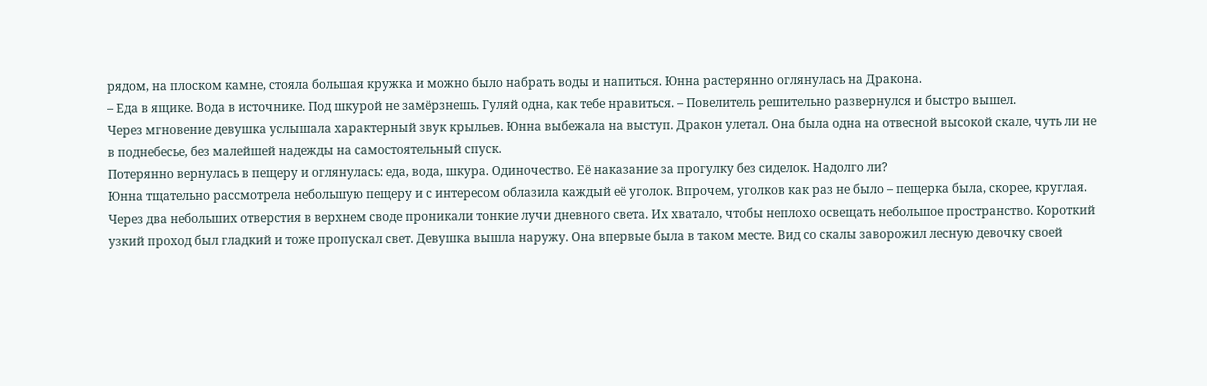рядом, на плоском камне, стояла большая кружка и можно было набрать воды и напиться. Юнна растерянно оглянулась на Дракона.
– Еда в ящике. Вода в источнике. Под шкурой не замёрзнешь. Гуляй одна, как тебе нравиться. – Повелитель решительно развернулся и быстро вышел.
Через мгновение девушка услышала характерный звук крыльев. Юнна выбежала на выступ. Дракон улетал. Она была одна на отвесной высокой скале, чуть ли не в поднебесье, без малейшей надежды на самостоятельный спуск.
Потерянно вернулась в пещеру и оглянулась: еда, вода, шкура. Одиночество. Её наказание за прогулку без сиделок. Надолго ли?
Юнна тщательно рассмотрела небольшую пещеру и с интересом облазила каждый её уголок. Впрочем, уголков как раз не было – пещерка была, скорее, круглая. Через два небольших отверстия в верхнем своде проникали тонкие лучи дневного света. Их хватало, чтобы неплохо освещать небольшое пространство. Короткий узкий проход был гладкий и тоже пропускал свет. Девушка вышла наружу. Она впервые была в таком месте. Вид со скалы заворожил лесную девочку своей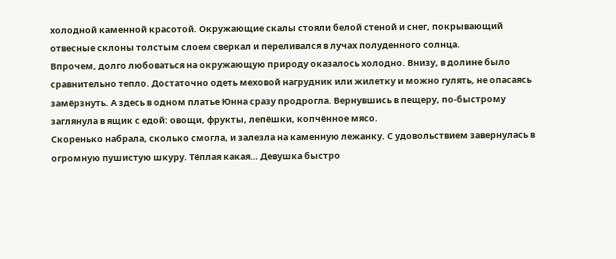холодной каменной красотой. Окружающие скалы стояли белой стеной и снег, покрывающий отвесные склоны толстым слоем сверкал и переливался в лучах полуденного солнца.
Впрочем, долго любоваться на окружающую природу оказалось холодно. Внизу, в долине было сравнительно тепло. Достаточно одеть меховой нагрудник или жилетку и можно гулять, не опасаясь замёрзнуть. А здесь в одном платье Юнна сразу продрогла. Вернувшись в пещеру, по-быстрому заглянула в ящик с едой: овощи, фрукты, лепёшки, копчённое мясо.
Скоренько набрала, сколько смогла, и залезла на каменную лежанку. С удовольствием завернулась в огромную пушистую шкуру. Тёплая какая… Девушка быстро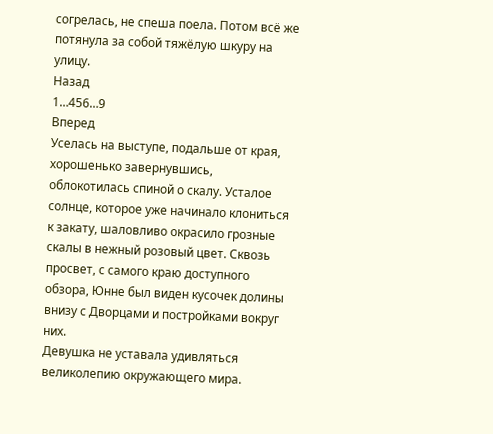согрелась, не спеша поела. Потом всё же потянула за собой тяжёлую шкуру на улицу.
Назад
1…456…9
Вперед
Уселась на выступе, подальше от края, хорошенько завернувшись, облокотилась спиной о скалу. Усталое солнце, которое уже начинало клониться к закату, шаловливо окрасило грозные скалы в нежный розовый цвет. Сквозь просвет, с самого краю доступного обзора, Юнне был виден кусочек долины внизу с Дворцами и постройками вокруг них.
Девушка не уставала удивляться великолепию окружающего мира.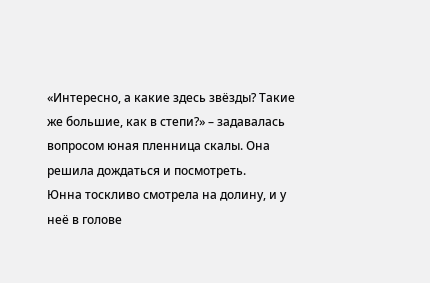«Интересно, а какие здесь звёзды? Такие же большие, как в степи?» – задавалась вопросом юная пленница скалы. Она решила дождаться и посмотреть.
Юнна тоскливо смотрела на долину, и у неё в голове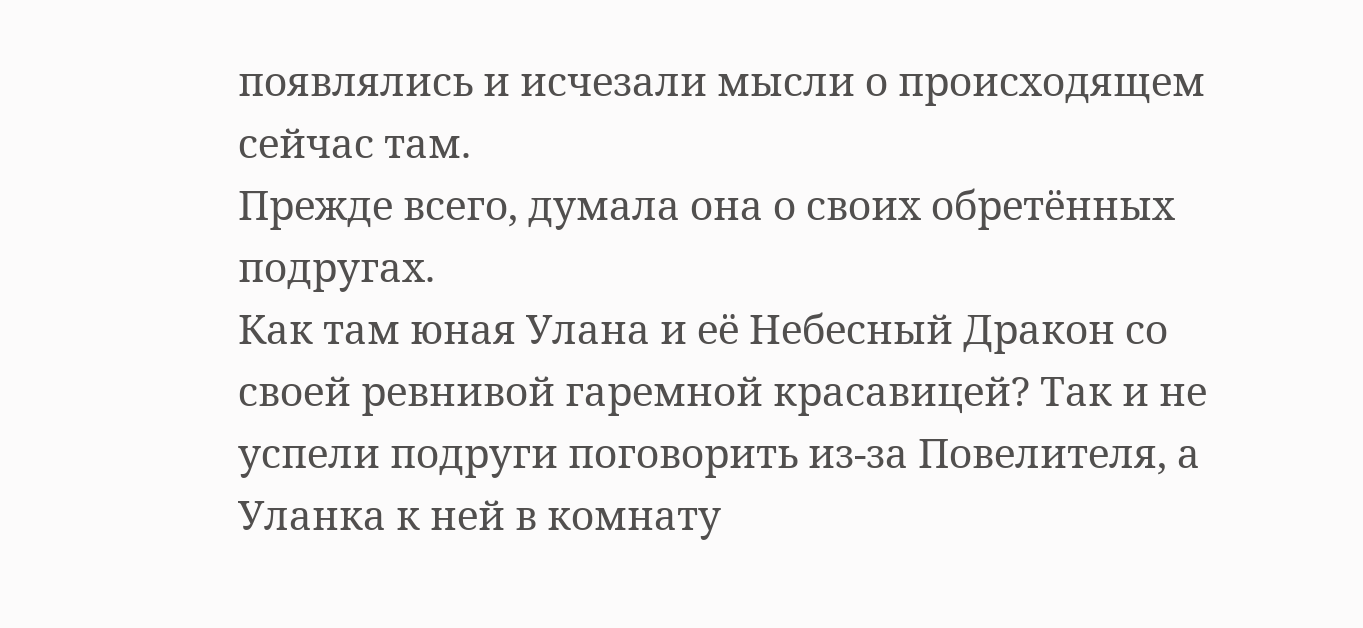появлялись и исчезали мысли о происходящем сейчас там.
Прежде всего, думала она о своих обретённых подругах.
Как там юная Улана и её Небесный Дракон со своей ревнивой гаремной красавицей? Так и не успели подруги поговорить из-за Повелителя, а Уланка к ней в комнату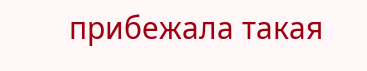прибежала такая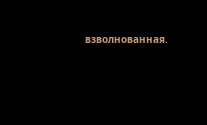взволнованная.